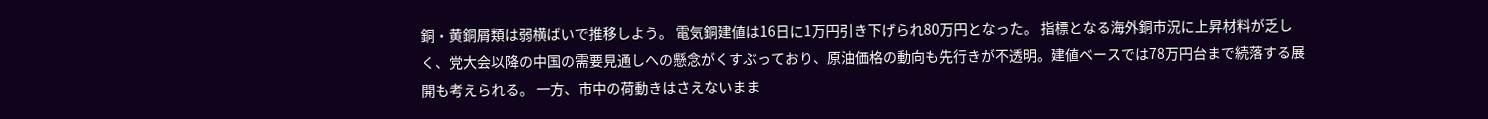銅・黄銅屑類は弱横ばいで推移しよう。 電気銅建値は16日に1万円引き下げられ80万円となった。 指標となる海外銅市況に上昇材料が乏しく、党大会以降の中国の需要見通しへの懸念がくすぶっており、原油価格の動向も先行きが不透明。建値ベースでは78万円台まで続落する展開も考えられる。 一方、市中の荷動きはさえないまま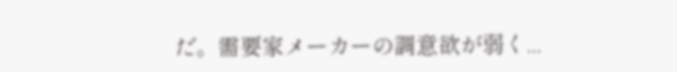だ。需要家メーカーの調意欲が弱く...